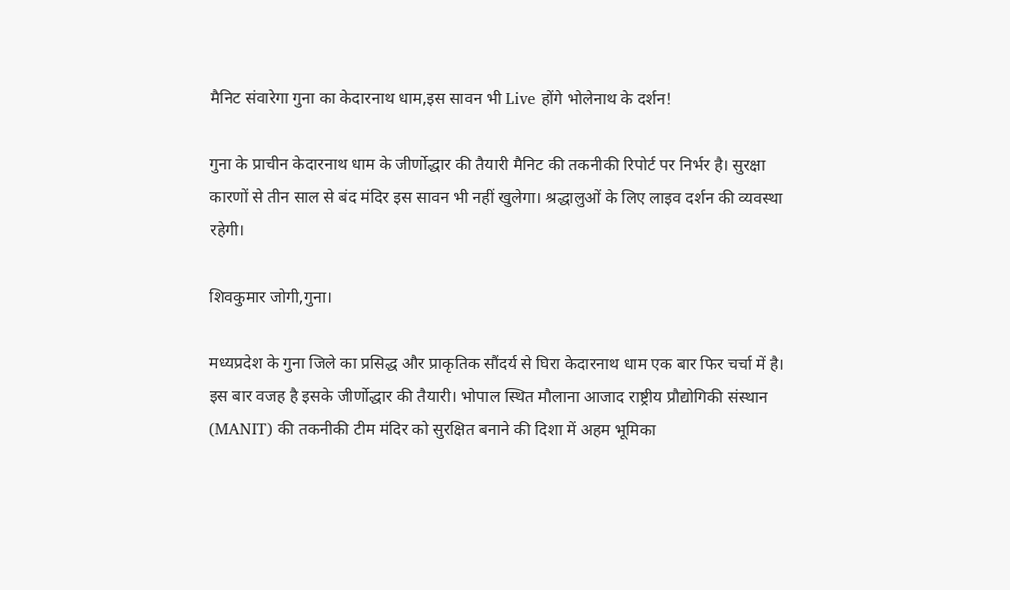मैनिट संवारेगा गुना का केदारनाथ धाम,इस सावन भी Live होंगे भोलेनाथ के दर्शन!

गुना के प्राचीन केदारनाथ धाम के जीर्णोद्धार की तैयारी मैनिट की तकनीकी रिपोर्ट पर निर्भर है। सुरक्षा कारणों से तीन साल से बंद मंदिर इस सावन भी नहीं खुलेगा। श्रद्धालुओं के लिए लाइव दर्शन की व्यवस्था रहेगी।

शिवकुमार जोगी,गुना।

मध्यप्रदेश के गुना जिले का प्रसिद्ध और प्राकृतिक सौंदर्य से घिरा केदारनाथ धाम एक बार फिर चर्चा में है। इस बार वजह है इसके जीर्णोद्धार की तैयारी। भोपाल स्थित मौलाना आजाद राष्ट्रीय प्रौद्योगिकी संस्थान (MANIT) की तकनीकी टीम मंदिर को सुरक्षित बनाने की दिशा में अहम भूमिका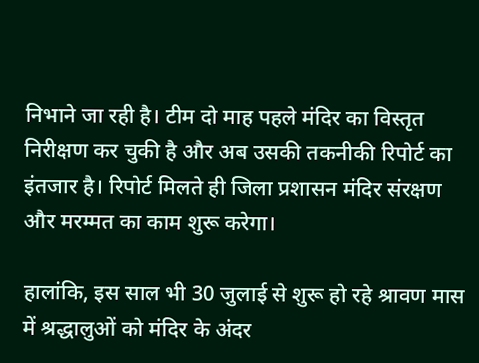निभाने जा रही है। टीम दो माह पहले मंदिर का विस्तृत निरीक्षण कर चुकी है और अब उसकी तकनीकी रिपोर्ट का इंतजार है। रिपोर्ट मिलते ही जिला प्रशासन मंदिर संरक्षण और मरम्मत का काम शुरू करेगा।

हालांकि, इस साल भी 30 जुलाई से शुरू हो रहे श्रावण मास में श्रद्धालुओं को मंदिर के अंदर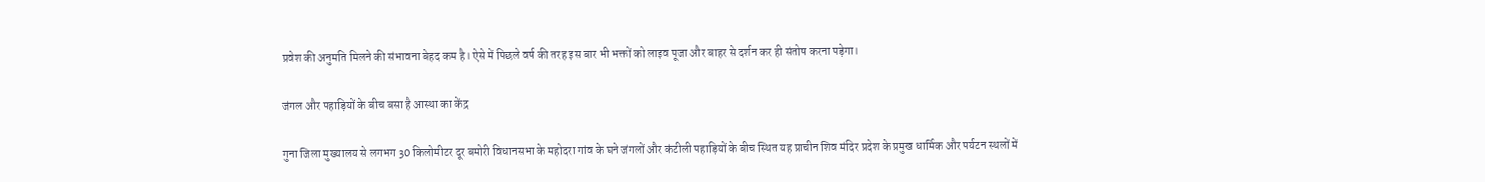प्रवेश की अनुमति मिलने की संभावना बेहद कम है। ऐसे में पिछले वर्ष की तरह इस बार भी भक्तों को लाइव पूजा और बाहर से दर्शन कर ही संतोष करना पड़ेगा।

जंगल और पहाड़ियों के बीच बसा है आस्था का केंद्र

गुना जिला मुख्यालय से लगभग 30 किलोमीटर दूर बमोरी विधानसभा के महोदरा गांव के घने जंगलों और कंटीली पहाड़ियों के बीच स्थित यह प्राचीन शिव मंदिर प्रदेश के प्रमुख धार्मिक और पर्यटन स्थलों में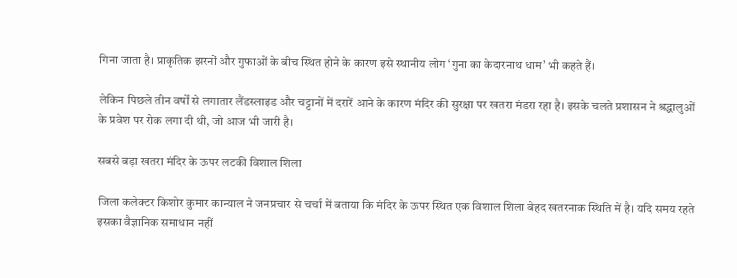गिना जाता है। प्राकृतिक झरनों और गुफाओं के बीच स्थित होने के कारण इसे स्थानीय लोग ‘गुना का केदारनाथ धाम’ भी कहते हैं।

लेकिन पिछले तीन वर्षों से लगातार लैंडस्लाइड और चट्टानों में दरारें आने के कारण मंदिर की सुरक्षा पर खतरा मंडरा रहा है। इसके चलते प्रशासन ने श्रद्धालुओं के प्रवेश पर रोक लगा दी थी, जो आज भी जारी है।

सबसे बड़ा खतरा मंदिर के ऊपर लटकी विशाल शिला

जिला कलेक्टर किशोर कुमार कान्याल ने जनप्रचार से चर्चा में बताया कि मंदिर के ऊपर स्थित एक विशाल शिला बेहद खतरनाक स्थिति में है। यदि समय रहते इसका वैज्ञानिक समाधान नहीं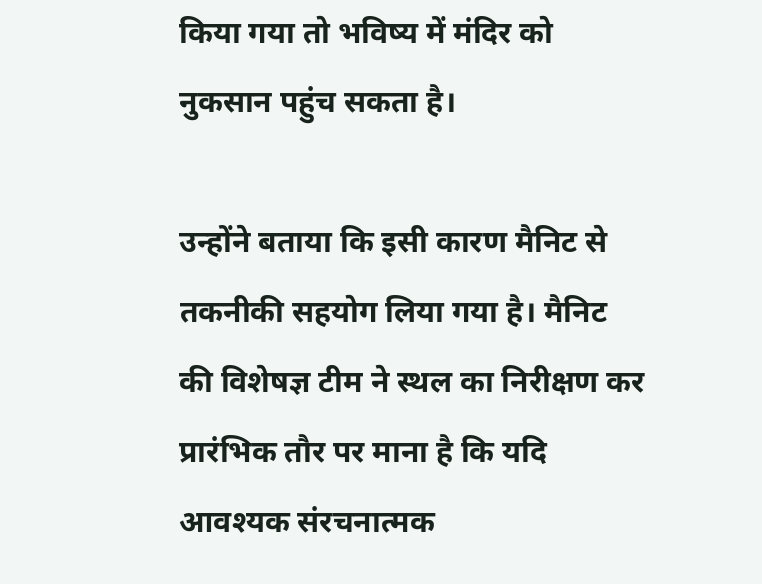किया गया तो भविष्य में मंदिर को नुकसान पहुंच सकता है।

उन्होंने बताया कि इसी कारण मैनिट से तकनीकी सहयोग लिया गया है। मैनिट की विशेषज्ञ टीम ने स्थल का निरीक्षण कर प्रारंभिक तौर पर माना है कि यदि आवश्यक संरचनात्मक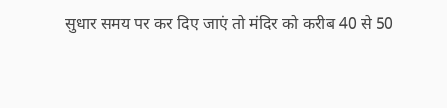सुधार समय पर कर दिए जाएं तो मंदिर को करीब 40 से 50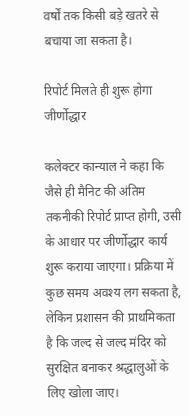वर्षों तक किसी बड़े खतरे से बचाया जा सकता है।

रिपोर्ट मिलते ही शुरू होगा जीर्णोद्धार

कलेक्टर कान्याल ने कहा कि जैसे ही मैनिट की अंतिम तकनीकी रिपोर्ट प्राप्त होगी, उसी के आधार पर जीर्णोद्धार कार्य शुरू कराया जाएगा। प्रक्रिया में कुछ समय अवश्य लग सकता है, लेकिन प्रशासन की प्राथमिकता है कि जल्द से जल्द मंदिर को सुरक्षित बनाकर श्रद्धालुओं के लिए खोला जाए।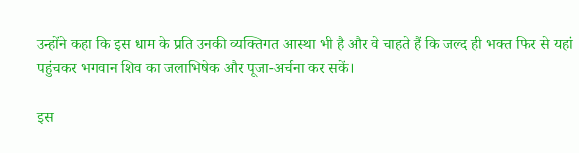उन्होंने कहा कि इस धाम के प्रति उनकी व्यक्तिगत आस्था भी है और वे चाहते हैं कि जल्द ही भक्त फिर से यहां पहुंचकर भगवान शिव का जलाभिषेक और पूजा-अर्चना कर सकें।

इस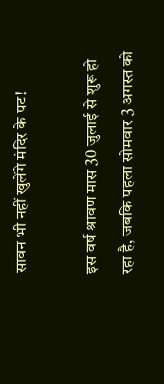सावन भी नहीं खुलेंगे मंदिर के पट!

इस वर्ष श्रावण मास 30 जुलाई से शुरू हो रहा है, जबकि पहला सोमवार 3 अगस्त को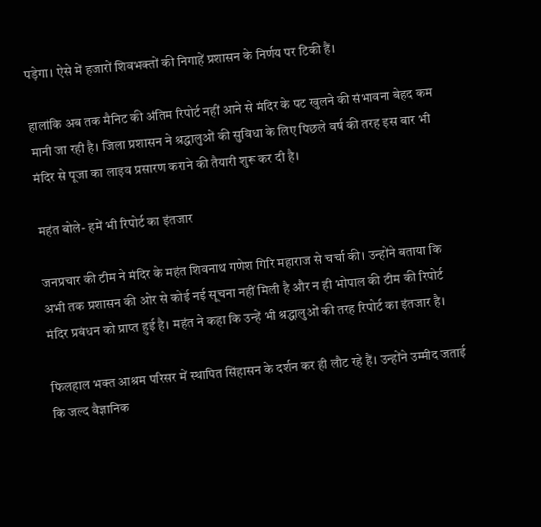पड़ेगा। ऐसे में हजारों शिवभक्तों की निगाहें प्रशासन के निर्णय पर टिकी हैं।

हालांकि अब तक मैनिट की अंतिम रिपोर्ट नहीं आने से मंदिर के पट खुलने की संभावना बेहद कम मानी जा रही है। जिला प्रशासन ने श्रद्धालुओं की सुविधा के लिए पिछले वर्ष की तरह इस बार भी मंदिर से पूजा का लाइव प्रसारण कराने की तैयारी शुरू कर दी है।

महंत बोले- हमें भी रिपोर्ट का इंतजार

जनप्रचार की टीम ने मंदिर के महंत शिवनाथ गणेश गिरि महाराज से चर्चा की। उन्होंने बताया कि अभी तक प्रशासन की ओर से कोई नई सूचना नहीं मिली है और न ही भोपाल की टीम की रिपोर्ट मंदिर प्रबंधन को प्राप्त हुई है। महंत ने कहा कि उन्हें भी श्रद्धालुओं की तरह रिपोर्ट का इंतजार है।

फिलहाल भक्त आश्रम परिसर में स्थापित सिंहासन के दर्शन कर ही लौट रहे हैं। उन्होंने उम्मीद जताई कि जल्द वैज्ञानिक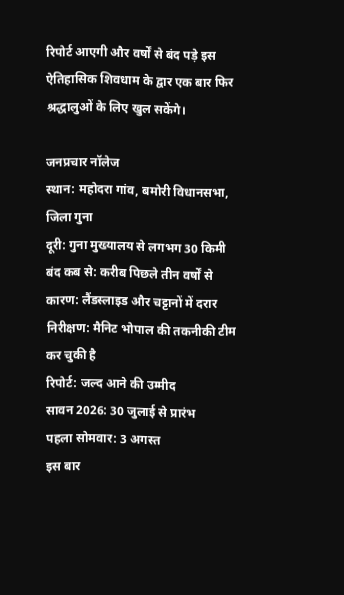रिपोर्ट आएगी और वर्षों से बंद पड़े इस ऐतिहासिक शिवधाम के द्वार एक बार फिर श्रद्धालुओं के लिए खुल सकेंगे।

जनप्रचार नॉलेज
स्थान: महोदरा गांव, बमोरी विधानसभा, जिला गुना
दूरी: गुना मुख्यालय से लगभग 30 किमी
बंद कब से: करीब पिछले तीन वर्षों से
कारण: लैंडस्लाइड और चट्टानों में दरार
निरीक्षण: मैनिट भोपाल की तकनीकी टीम कर चुकी है
रिपोर्ट: जल्द आने की उम्मीद
सावन 2026: 30 जुलाई से प्रारंभ
पहला सोमवार: 3 अगस्त
इस बार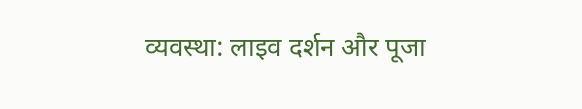व्यवस्था: लाइव दर्शन और पूजा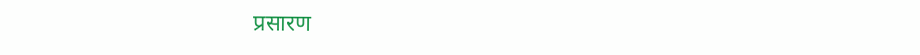प्रसारण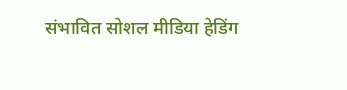संभावित सोशल मीडिया हेडिंग